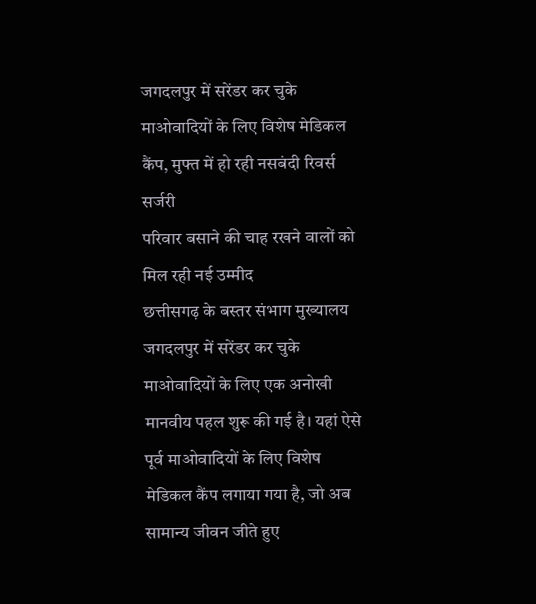जगदलपुर में सरेंडर कर चुके माओवादियों के लिए विशेष मेडिकल कैंप, मुफ्त में हो रही नसबंदी रिवर्स सर्जरी
परिवार बसाने की चाह रखने वालों को मिल रही नई उम्मीद
छत्तीसगढ़ के बस्तर संभाग मुख्यालय जगदलपुर में सरेंडर कर चुके माओवादियों के लिए एक अनोखी मानवीय पहल शुरू की गई है। यहां ऐसे पूर्व माओवादियों के लिए विशेष मेडिकल कैंप लगाया गया है, जो अब सामान्य जीवन जीते हुए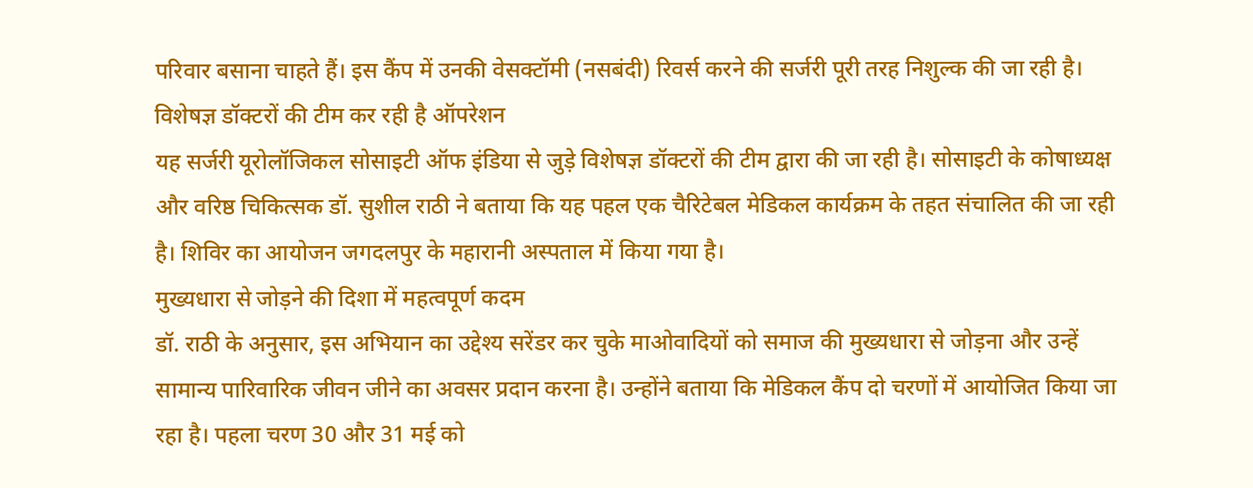परिवार बसाना चाहते हैं। इस कैंप में उनकी वेसक्टॉमी (नसबंदी) रिवर्स करने की सर्जरी पूरी तरह निशुल्क की जा रही है।
विशेषज्ञ डॉक्टरों की टीम कर रही है ऑपरेशन
यह सर्जरी यूरोलॉजिकल सोसाइटी ऑफ इंडिया से जुड़े विशेषज्ञ डॉक्टरों की टीम द्वारा की जा रही है। सोसाइटी के कोषाध्यक्ष और वरिष्ठ चिकित्सक डॉ. सुशील राठी ने बताया कि यह पहल एक चैरिटेबल मेडिकल कार्यक्रम के तहत संचालित की जा रही है। शिविर का आयोजन जगदलपुर के महारानी अस्पताल में किया गया है।
मुख्यधारा से जोड़ने की दिशा में महत्वपूर्ण कदम
डॉ. राठी के अनुसार, इस अभियान का उद्देश्य सरेंडर कर चुके माओवादियों को समाज की मुख्यधारा से जोड़ना और उन्हें सामान्य पारिवारिक जीवन जीने का अवसर प्रदान करना है। उन्होंने बताया कि मेडिकल कैंप दो चरणों में आयोजित किया जा रहा है। पहला चरण 30 और 31 मई को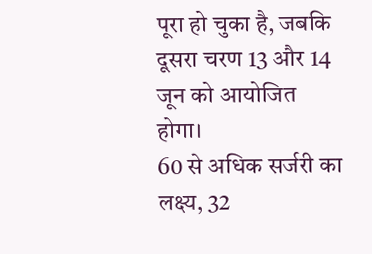पूरा हो चुका है, जबकि दूसरा चरण 13 और 14 जून को आयोजित होगा।
60 से अधिक सर्जरी का लक्ष्य, 32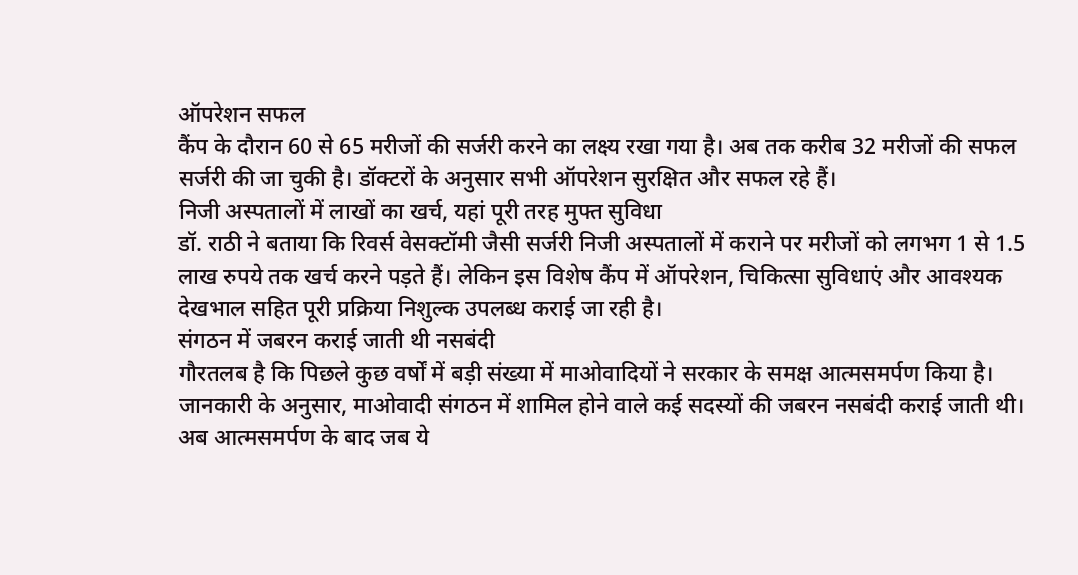ऑपरेशन सफल
कैंप के दौरान 60 से 65 मरीजों की सर्जरी करने का लक्ष्य रखा गया है। अब तक करीब 32 मरीजों की सफल सर्जरी की जा चुकी है। डॉक्टरों के अनुसार सभी ऑपरेशन सुरक्षित और सफल रहे हैं।
निजी अस्पतालों में लाखों का खर्च, यहां पूरी तरह मुफ्त सुविधा
डॉ. राठी ने बताया कि रिवर्स वेसक्टॉमी जैसी सर्जरी निजी अस्पतालों में कराने पर मरीजों को लगभग 1 से 1.5 लाख रुपये तक खर्च करने पड़ते हैं। लेकिन इस विशेष कैंप में ऑपरेशन, चिकित्सा सुविधाएं और आवश्यक देखभाल सहित पूरी प्रक्रिया निशुल्क उपलब्ध कराई जा रही है।
संगठन में जबरन कराई जाती थी नसबंदी
गौरतलब है कि पिछले कुछ वर्षों में बड़ी संख्या में माओवादियों ने सरकार के समक्ष आत्मसमर्पण किया है। जानकारी के अनुसार, माओवादी संगठन में शामिल होने वाले कई सदस्यों की जबरन नसबंदी कराई जाती थी। अब आत्मसमर्पण के बाद जब ये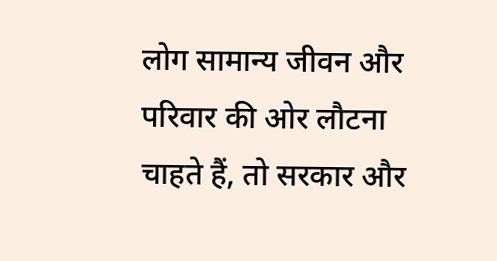लोग सामान्य जीवन और परिवार की ओर लौटना चाहते हैं, तो सरकार और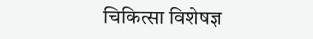चिकित्सा विशेषज्ञ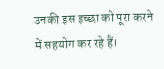उनकी इस इच्छा को पूरा करने में सहयोग कर रहे हैं।